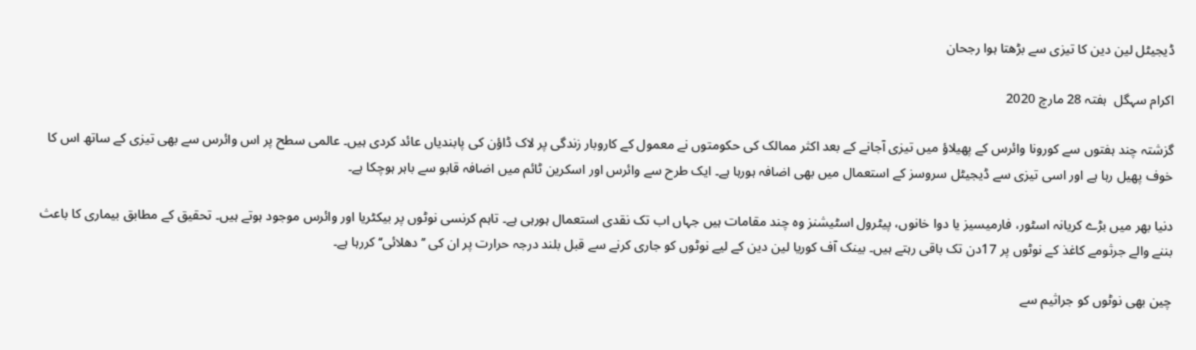ڈیجیٹل لین دین کا تیزی سے بڑھتا ہوا رجحان

اکرام سہگل  ہفتہ 28 مارچ 2020

گزشتہ چند ہفتوں سے کورونا وائرس کے پھیلاؤ میں تیزی آجانے کے بعد اکثر ممالک کی حکومتوں نے معمول کے کاروبار زندگی پر لاک ڈاؤن کی پابندیاں عائد کردی ہیں۔ عالمی سطح پر اس وائرس سے بھی تیزی کے ساتھ اس کا خوف پھیل رہا ہے اور اسی تیزی سے ڈیجیٹل سروسز کے استعمال میں بھی اضافہ ہورہا ہے۔ ایک طرح سے وائرس اور اسکرین ٹائم میں اضافہ قابو سے باہر ہوچکا ہے۔

دنیا بھر میں بڑے کریانہ اسٹور، فارمیسیز یا دوا خانوں، پیٹرول اسٹیشنز وہ چند مقامات ہیں جہاں اب تک نقدی استعمال ہورہی ہے۔ تاہم کرنسی نوٹوں پر بیکٹریا اور وائرس موجود ہوتے ہیں۔ تحقیق کے مطابق بیماری کا باعث بننے والے جرثومے کاغذ کے نوٹوں پر 17دن تک باقی رہتے ہیں۔ بینک آف کوریا لین دین کے لیے نوٹوں کو جاری کرنے سے قبل بلند درجہ حرارت پر ان کی ’’دھلائی‘‘ کررہا ہے۔

چین بھی نوٹوں کو جراثیم سے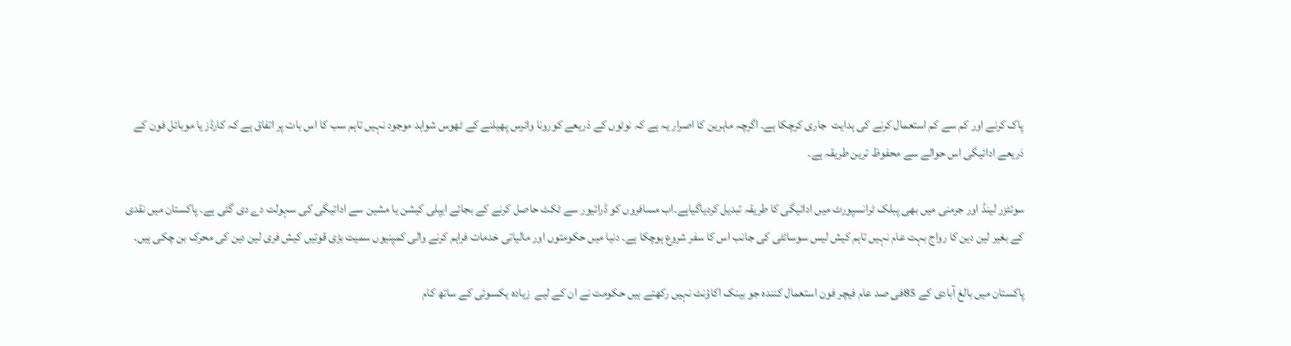پاک کرنے اور کم سے کم استعمال کرنے کی ہدایت  جاری کرچکا ہے۔ اگرچہ ماہرین کا اصرار یہ ہے کہ نوٹوں کے ذریعے کورونا وائرس پھیلنے کے ٹھوس شواہد موجود نہیں تاہم سب کا اس بات پر اتفاق ہے کہ کارڈز یا موبائل فون کے ذریعے ادائیگی اس حوالے سے محفوظ ترین طریقہ ہے۔

سوئٹزر لینڈ اور جرمنی میں بھی پبلک ٹرانسپورٹ میں ادائیگی کا طریقہ تبدیل کردیاگیاہے۔اب مسافروں کو ڈرائیور سے ٹکٹ حاصل کرنے کے بجائے ایپلی کیشن یا مشین سے ادائیگی کی سہولت دے دی گئی ہے۔ پاکستان میں نقدی کے بغیر لین دین کا رواج بہت عام نہیں تاہم کیش لیس سوسائٹی کی جانب اس کا سفر شروع ہوچکا ہے۔ دنیا میں حکومتوں اور مالیاتی خدمات فراہم کرنے والی کمپنیوں سمیت بڑی قوتیں کیش فری لین دین کی محرک بن چکی ہیں۔

پاکستان میں بالغ آبادی کے 85فی صد عام فیچر فون استعمال کنندہ جو بینک اکاؤنٹ نہیں رکھتے ہیں حکومت نے ان کے لیے  زیادہ یکسوئی کے ساتھ کام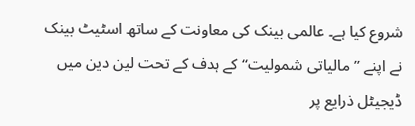شروع کیا ہے۔ عالمی بینک کی معاونت کے ساتھ اسٹیٹ بینک نے اپنے ’’مالیاتی شمولیت‘‘ کے ہدف کے تحت لین دین میں ڈیجیٹل ذرایع پر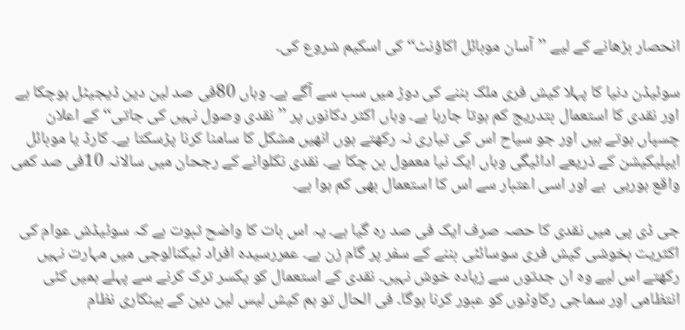انحصار بڑھانے کے لیے ’’آسان موبائل اکاؤنٹ‘‘ کی اسکیم شروع کی۔

سوئیڈن دنیا کا پہلا کیش فری ملک بننے کی دوڑ میں سب سے آگے ہے۔ وہاں 80فی صد لین دین ڈیجیٹل ہوچکا ہے اور نقدی کا استعمال بتدریج کم ہوتا جارہا ہے۔ وہاں اکثر دکانوں پر ’’نقدی وصول نہیں کی جاتی‘‘ کے اعلان چسپاں ہوتے ہیں اور جو سیاح اس کی تیاری نہ رکھتے ہوں انھیں مشکل کا سامنا کرنا پڑسکتا ہے۔ کارڈ یا موبائل ایپلیکیشن کے ذریعے ادائیگی وہاں ایک نیا معمول بن چکا ہے۔ نقدی نکلوانے کے رجحان میں سالانہ 10فی صد کمی واقع ہورہی  ہے اور اسی اعتبار سے اس کا استعمال بھی کم ہوا ہے۔

جی ڈی پی میں نقدی کا حصہ صرف ایک فی صد رہ گیا ہے۔ یہ اس بات کا واضح ثبوت ہے کہ سوئیڈش عوام کی اکثریت بخوشی کیش فری سوسائٹی بننے کے سفر پر گام زن ہے۔ عمررسیدہ افراد ٹیکنالوجی میں مہارت نہیں رکھتے اس لیے وہ ان جدتوں سے زیادہ خوش نہیں۔ نقدی کے استعمال کو یکسر ترک کرنے سے پہلے ہمیں کئی انتظامی اور سماجی رکاوٹوں کو عبور کرنا ہوگا۔ فی الحال تو ہم کیش لیس لین دین کے بینکاری نظام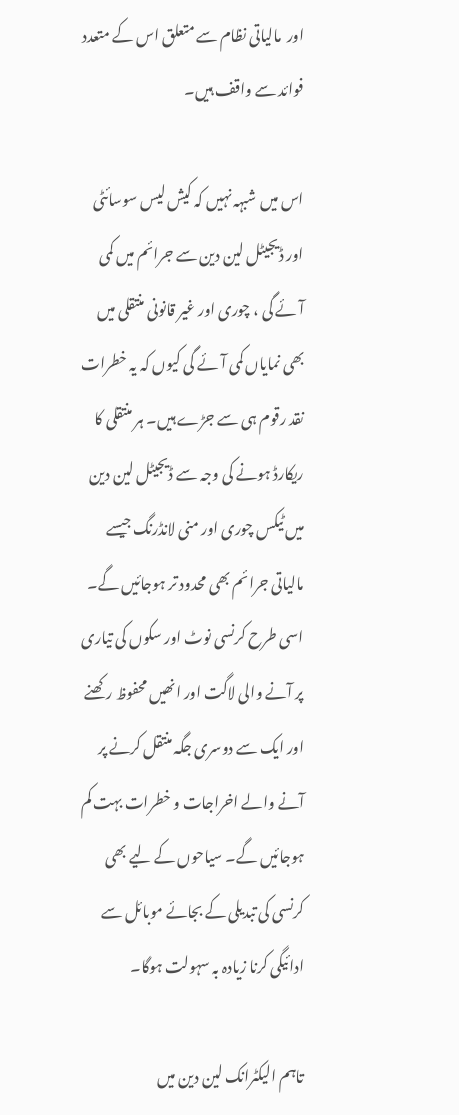اور  مالیاتی نظام سے متعلق اس کے متعدد فوائد سے واقف ہیں۔

اس میں شبہہ نہیں کہ کیش لیس سوسائٹی اور ڈیجیٹل لین دین سے جرائم میں کمی آئے گی ، چوری اور غیر قانونی منتقلی میں بھی نمایاں کمی آئے گی کیوں کہ یہ خطرات نقد رقوم ہی سے جڑے ہیں۔ ہر منتقلی کا ریکارڈ ہونے کی وجہ سے ڈیجیٹل لین دین میں ٹیکس چوری اور منی لانڈرنگ جیسے مالیاتی جرائم بھی محدود تر ہوجائیں گے۔ اسی طرح کرنسی نوٹ اور سکوں کی تیاری پر آنے والی لاگت اور انھیں محفوظ رکھنے اور ایک سے دوسری جگہ منتقل کرنے پر آنے والے اخراجات و خطرات بہت کم ہوجائیں گے۔ سیاحوں کے لیے بھی کرنسی کی تبدیلی کے بجائے موبائل سے ادائیگی کرنا زیادہ بہ سہولت ہوگا۔

تاہم الیکٹرانک لین دین میں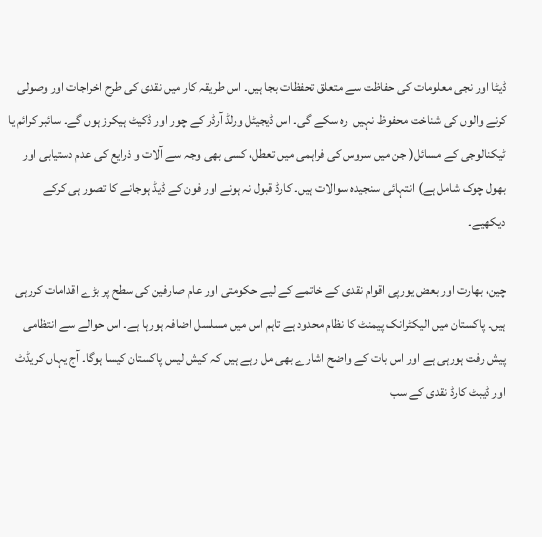ڈیٹا اور نجی معلومات کی حفاظت سے متعلق تحفظات بجا ہیں۔ اس طریقہ کار میں نقدی کی طرح اخراجات اور وصولی کرنے والوں کی شناخت محفوظ نہیں  رہ سکے گی۔ اس ڈیجیٹل ورلڈ آرڈر کے چور اور ڈکیٹ ہیکرز ہوں گے۔ سائبر کرائم یا  ٹیکنالوجی کے مسائل( جن میں سروس کی فراہمی میں تعطل، کسی بھی وجہ سے آلات و ذرایع کی عدم دستیابی اور بھول چوک شامل ہے) انتہائی سنجیدہ سوالات ہیں۔ کارڈ قبول نہ ہونے اور فون کے ڈیڈ ہوجانے کا تصور ہی کرکے دیکھیے۔

چین، بھارت اور بعض یورپی اقوام نقدی کے خاتمے کے لیے حکومتی اور عام صارفین کی سطح پر بڑے اقدامات کررہی ہیں۔ پاکستان میں الیکٹرانک پیمنٹ کا نظام محدود ہے تاہم اس میں مسلسل اضافہ ہورہا ہے۔ اس حوالے سے انتظامی پیش رفت ہورہی ہے اور اس بات کے واضح اشارے بھی مل رہے ہیں کہ کیش لیس پاکستان کیسا ہوگا۔ آج یہاں کریڈٹ اور ڈیبٹ کارڈ نقدی کے سب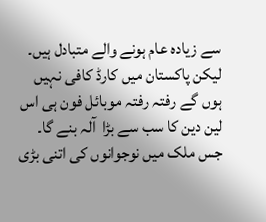سے زیادہ عام ہونے والے متبادل ہیں۔ لیکن پاکستان میں کارڈ کافی نہیں ہوں گے رفتہ رفتہ موبائل فون ہی اس لین دین کا سب سے بڑا  آلہ بنے گا۔ جس ملک میں نوجوانوں کی اتنی بڑی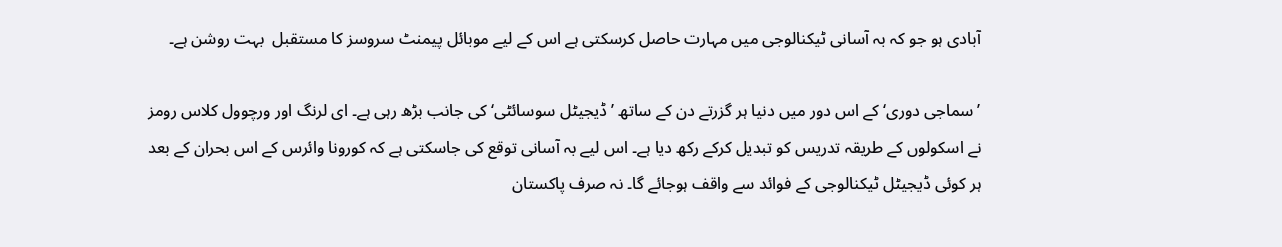آبادی ہو جو کہ بہ آسانی ٹیکنالوجی میں مہارت حاصل کرسکتی ہے اس کے لیے موبائل پیمنٹ سروسز کا مستقبل  بہت روشن ہے۔

’سماجی دوری‘ کے اس دور میں دنیا ہر گزرتے دن کے ساتھ ’ڈیجیٹل سوسائٹی‘ کی جانب بڑھ رہی ہے۔ ای لرنگ اور ورچوول کلاس رومز نے اسکولوں کے طریقہ تدریس کو تبدیل کرکے رکھ دیا ہے۔ اس لیے بہ آسانی توقع کی جاسکتی ہے کہ کورونا وائرس کے اس بحران کے بعد ہر کوئی ڈیجیٹل ٹیکنالوجی کے فوائد سے واقف ہوجائے گا۔ نہ صرف پاکستان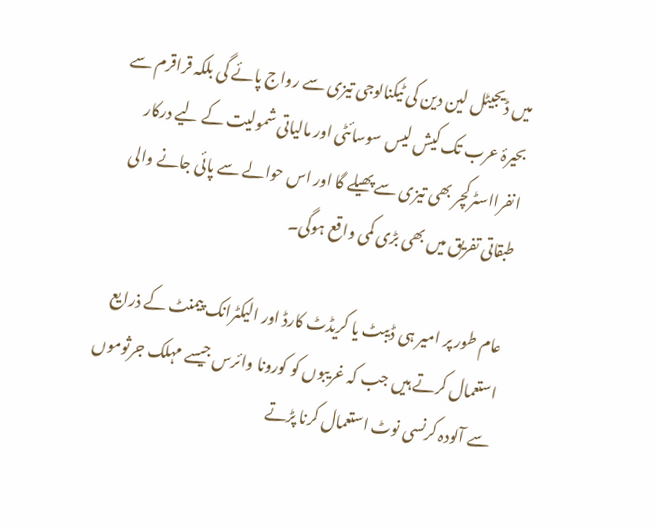میں ڈیجیٹل لین دین کی ٹیکنالوجی تیزی سے رواج پائے گی بلکہ قراقرم سے بحیرۂ عرب تک کیش لیس سوسائٹی اور مالیاتی شمولیت کے لیے درکار انفرااسٹرکچر بھی تیزی سے پھیلے گا اور اس حوالے سے پائی جانے والی طبقاتی تفریق میں بھی بڑی کمی واقع ہوگی۔

عام طور پر امیر ہی ڈیبٹ یا کریڈٹ کارڈ اور الیکٹرانک پیمنٹ کے ذرایع استعمال کرتے ہیں جب کہ غریبوں کو کورونا وائرس جیسے مہلک جرثوموں سے آلودہ کرنسی نوٹ استعمال کرنا پڑتے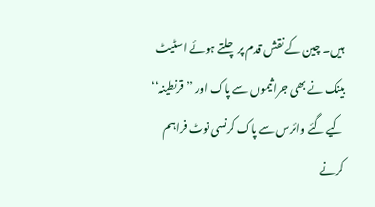ہیں۔ چین کے نقش قدم پر چلتے ہوئے اسٹیٹ بینک نے بھی جراثیموں سے پاک اور ’’قرنطینہ‘‘ کیے گئے وائرس سے پاک کرنسی نوٹ فراہم کرنے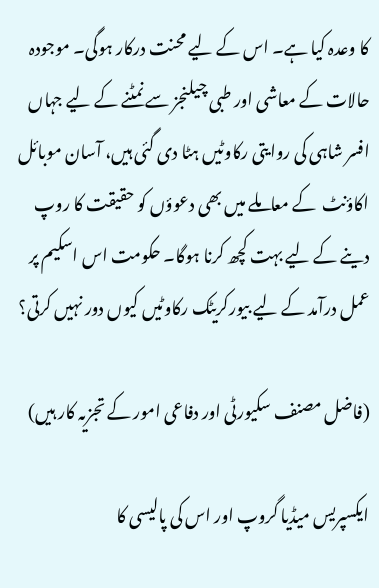کا وعدہ کیا ہے۔ اس کے لیے محنت درکار ہوگی۔ موجودہ حالات کے معاشی اور طبی چیلنجز سے نمٹنے کے لیے جہاں افسر شاہی کی روایتی رکاوٹیں ہٹا دی گئی ہیں، آسان موبائل اکاؤنٹ  کے معاملے میں بھی دعوؤں کو حقیقت کا روپ دینے کے لیے بہت کچھ کرنا ہوگا۔ حکومت اس اسکیم پر عمل درآمد کے لیے بیورکریٹک رکاوٹیں کیوں دور نہیں کرتی؟

(فاضل مصنف سکیورٹی اور دفاعی امور کے تجزیہ کار ہیں)

ایکسپریس میڈیا گروپ اور اس کی پالیسی کا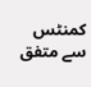کمنٹس سے متفق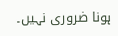ہونا ضروری نہیں۔